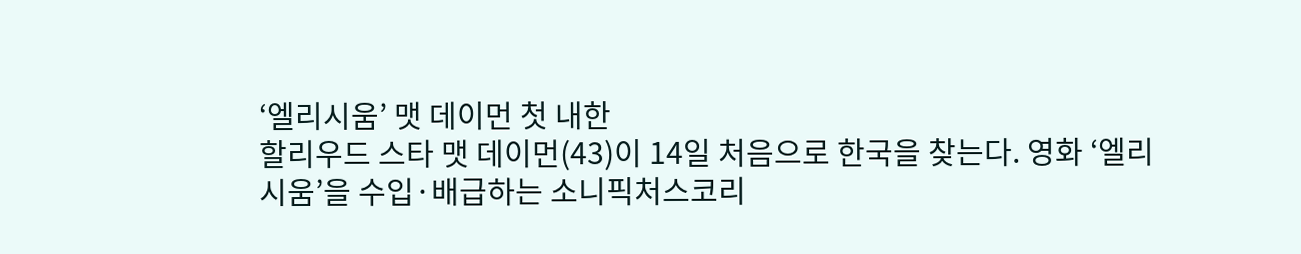‘엘리시움’ 맷 데이먼 첫 내한
할리우드 스타 맷 데이먼(43)이 14일 처음으로 한국을 찾는다. 영화 ‘엘리시움’을 수입·배급하는 소니픽처스코리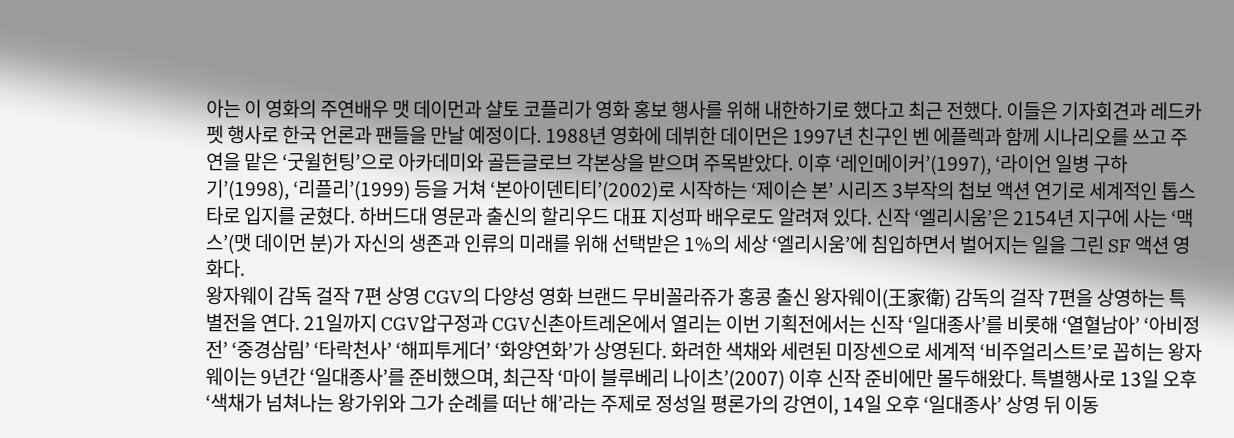아는 이 영화의 주연배우 맷 데이먼과 샬토 코플리가 영화 홍보 행사를 위해 내한하기로 했다고 최근 전했다. 이들은 기자회견과 레드카펫 행사로 한국 언론과 팬들을 만날 예정이다. 1988년 영화에 데뷔한 데이먼은 1997년 친구인 벤 에플렉과 함께 시나리오를 쓰고 주연을 맡은 ‘굿윌헌팅’으로 아카데미와 골든글로브 각본상을 받으며 주목받았다. 이후 ‘레인메이커’(1997), ‘라이언 일병 구하기’(1998), ‘리플리’(1999) 등을 거쳐 ‘본아이덴티티’(2002)로 시작하는 ‘제이슨 본’ 시리즈 3부작의 첩보 액션 연기로 세계적인 톱스타로 입지를 굳혔다. 하버드대 영문과 출신의 할리우드 대표 지성파 배우로도 알려져 있다. 신작 ‘엘리시움’은 2154년 지구에 사는 ‘맥스’(맷 데이먼 분)가 자신의 생존과 인류의 미래를 위해 선택받은 1%의 세상 ‘엘리시움’에 침입하면서 벌어지는 일을 그린 SF 액션 영화다.
왕자웨이 감독 걸작 7편 상영 CGV의 다양성 영화 브랜드 무비꼴라쥬가 홍콩 출신 왕자웨이(王家衛) 감독의 걸작 7편을 상영하는 특별전을 연다. 21일까지 CGV압구정과 CGV신촌아트레온에서 열리는 이번 기획전에서는 신작 ‘일대종사’를 비롯해 ‘열혈남아’ ‘아비정전’ ‘중경삼림’ ‘타락천사’ ‘해피투게더’ ‘화양연화’가 상영된다. 화려한 색채와 세련된 미장센으로 세계적 ‘비주얼리스트’로 꼽히는 왕자웨이는 9년간 ‘일대종사’를 준비했으며, 최근작 ‘마이 블루베리 나이츠’(2007) 이후 신작 준비에만 몰두해왔다. 특별행사로 13일 오후 ‘색채가 넘쳐나는 왕가위와 그가 순례를 떠난 해’라는 주제로 정성일 평론가의 강연이, 14일 오후 ‘일대종사’ 상영 뒤 이동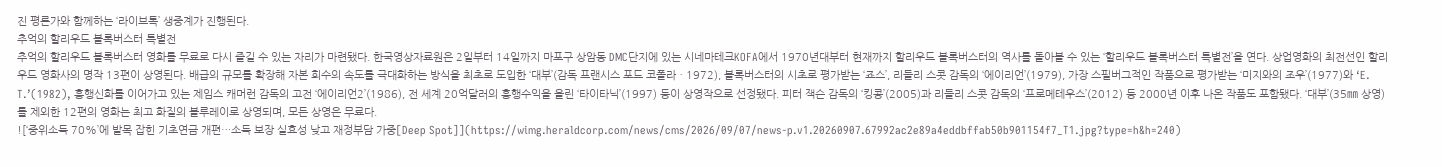진 평론가와 함께하는 ‘라이브톡’ 생중계가 진행된다.
추억의 할리우드 블록버스터 특별전
추억의 할리우드 블록버스터 영화를 무료로 다시 즐길 수 있는 자리가 마련됐다. 한국영상자료원은 2일부터 14일까지 마포구 상암동 DMC단지에 있는 시네마테크KOFA에서 1970년대부터 현재까지 할리우드 블록버스터의 역사를 돌아볼 수 있는 ‘할리우드 블록버스터 특별전’을 연다. 상업영화의 최전선인 할리우드 영화사의 명작 13편이 상영된다. 배급의 규모를 확장해 자본 회수의 속도를 극대화하는 방식을 최초로 도입한 ‘대부’(감독 프랜시스 포드 코폴라ㆍ1972), 블록버스터의 시초로 평가받는 ‘죠스’, 리들리 스콧 감독의 ‘에이리언’(1979), 가장 스필버그적인 작품으로 평가받는 ‘미지와의 조우’(1977)와 ‘E. T.’(1982), 흥행신화를 이어가고 있는 제임스 캐머런 감독의 고전 ‘에이리언2’(1986), 전 세계 20억달러의 흥행수익을 올린 ‘타이타닉’(1997) 등이 상영작으로 선정됐다. 피터 잭슨 감독의 ‘킹콩’(2005)과 리들리 스콧 감독의 ‘프로메테우스’(2012) 등 2000년 이후 나온 작품도 포함됐다. ‘대부’(35㎜ 상영)를 제외한 12편의 영화는 최고 화질의 블루레이로 상영되며, 모든 상영은 무료다.
![‘중위소득 70%’에 발목 잡힌 기초연금 개편…소득 보장 실효성 낮고 재정부담 가중[Deep Spot]](https://wimg.heraldcorp.com/news/cms/2026/09/07/news-p.v1.20260907.67992ac2e89a4eddbffab50b901154f7_T1.jpg?type=h&h=240)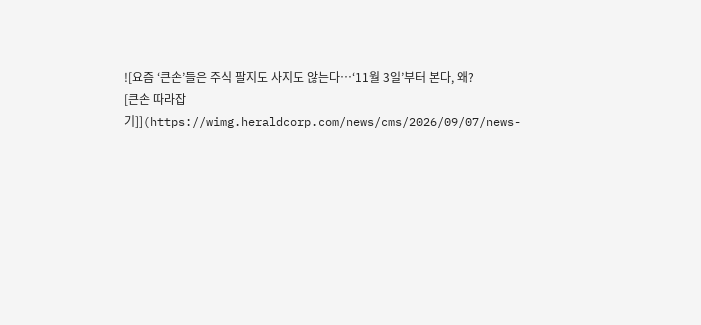![요즘 ‘큰손’들은 주식 팔지도 사지도 않는다…‘11월 3일’부터 본다, 왜? [큰손 따라잡기]](https://wimg.heraldcorp.com/news/cms/2026/09/07/news-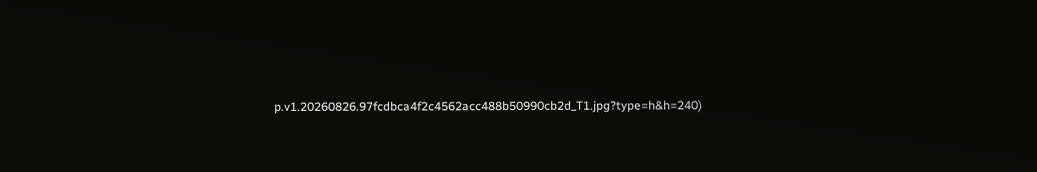p.v1.20260826.97fcdbca4f2c4562acc488b50990cb2d_T1.jpg?type=h&h=240)